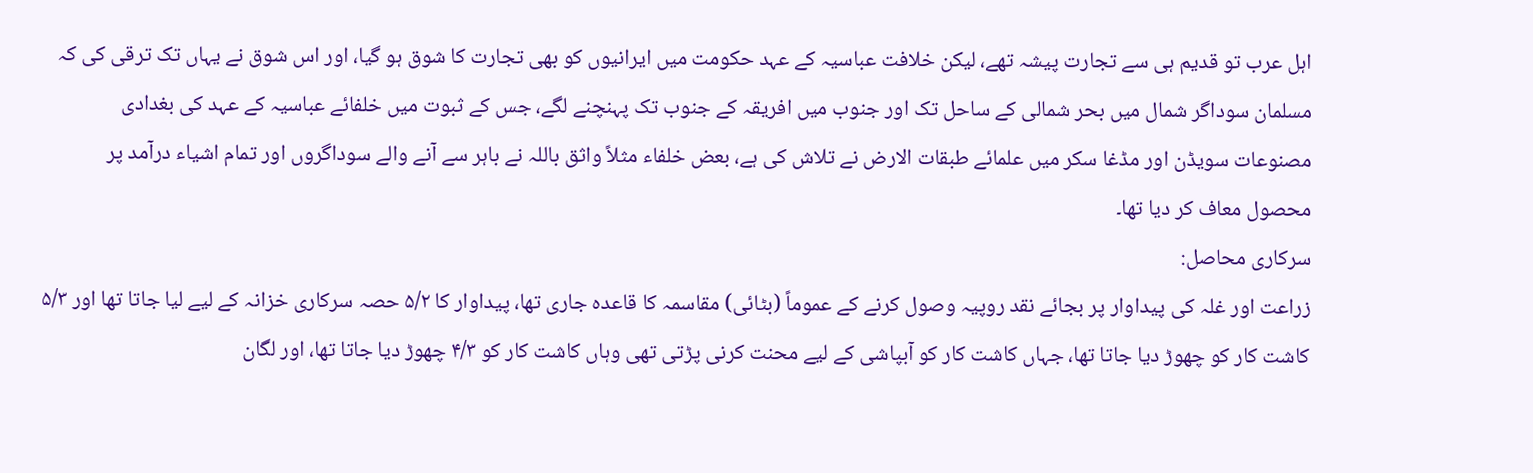اہل عرب تو قدیم ہی سے تجارت پیشہ تھے، لیکن خلافت عباسیہ کے عہد حکومت میں ایرانیوں کو بھی تجارت کا شوق ہو گیا، اور اس شوق نے یہاں تک ترقی کی کہ مسلمان سوداگر شمال میں بحر شمالی کے ساحل تک اور جنوب میں افریقہ کے جنوب تک پہنچنے لگے، جس کے ثبوت میں خلفائے عباسیہ کے عہد کی بغدادی مصنوعات سویڈن اور مڈغا سکر میں علمائے طبقات الارض نے تلاش کی ہے، بعض خلفاء مثلاً واثق باللہ نے باہر سے آنے والے سوداگروں اور تمام اشیاء درآمد پر محصول معاف کر دیا تھا۔
سرکاری محاصل:
زراعت اور غلہ کی پیداوار پر بجائے نقد روپیہ وصول کرنے کے عموماً (بٹائی) مقاسمہ کا قاعدہ جاری تھا، پیداوار کا ۵/۲ حصہ سرکاری خزانہ کے لیے لیا جاتا تھا اور ۵/۳ کاشت کار کو چھوڑ دیا جاتا تھا، جہاں کاشت کار کو آبپاشی کے لیے محنت کرنی پڑتی تھی وہاں کاشت کار کو ۴/۳ چھوڑ دیا جاتا تھا، اور لگان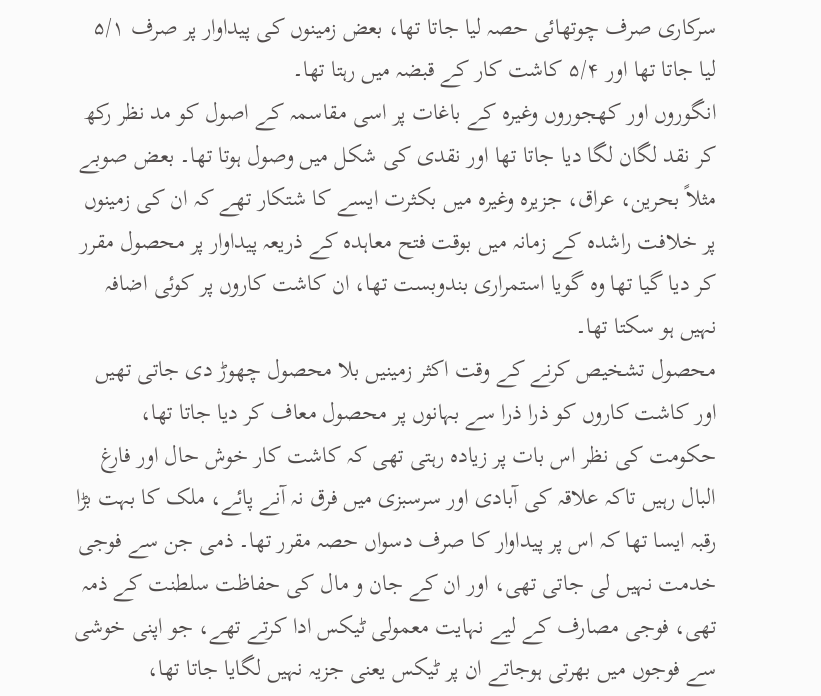سرکاری صرف چوتھائی حصہ لیا جاتا تھا، بعض زمینوں کی پیداوار پر صرف ۵/۱ لیا جاتا تھا اور ۵/۴ کاشت کار کے قبضہ میں رہتا تھا۔
انگوروں اور کھجوروں وغیرہ کے باغات پر اسی مقاسمہ کے اصول کو مد نظر رکھ کر نقد لگان لگا دیا جاتا تھا اور نقدی کی شکل میں وصول ہوتا تھا۔ بعض صوبے مثلاً بحرین، عراق، جزیرہ وغیرہ میں بکثرت ایسے کا شتکار تھے کہ ان کی زمینوں پر خلافت راشدہ کے زمانہ میں بوقت فتح معاہدہ کے ذریعہ پیداوار پر محصول مقرر کر دیا گیا تھا وہ گویا استمراری بندوبست تھا، ان کاشت کاروں پر کوئی اضافہ نہیں ہو سکتا تھا۔
محصول تشخیص کرنے کے وقت اکثر زمینیں بلا محصول چھوڑ دی جاتی تھیں اور کاشت کاروں کو ذرا ذرا سے بہانوں پر محصول معاف کر دیا جاتا تھا، حکومت کی نظر اس بات پر زیادہ رہتی تھی کہ کاشت کار خوش حال اور فارغ البال رہیں تاکہ علاقہ کی آبادی اور سرسبزی میں فرق نہ آنے پائے، ملک کا بہت بڑا رقبہ ایسا تھا کہ اس پر پیداوار کا صرف دسواں حصہ مقرر تھا۔ ذمی جن سے فوجی خدمت نہیں لی جاتی تھی، اور ان کے جان و مال کی حفاظت سلطنت کے ذمہ تھی، فوجی مصارف کے لیے نہایت معمولی ٹیکس ادا کرتے تھے، جو اپنی خوشی سے فوجوں میں بھرتی ہوجاتے ان پر ٹیکس یعنی جزیہ نہیں لگایا جاتا تھا،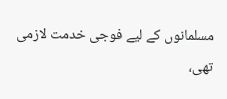مسلمانوں کے لیے فوجی خدمت لازمی تھی،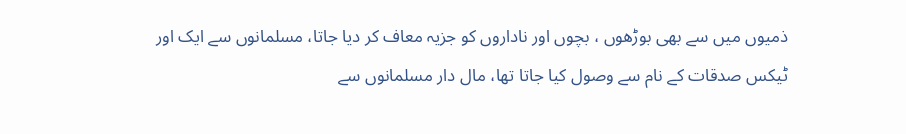ذمیوں میں سے بھی بوڑھوں ، بچوں اور ناداروں کو جزیہ معاف کر دیا جاتا، مسلمانوں سے ایک اور ٹیکس صدقات کے نام سے وصول کیا جاتا تھا، مال دار مسلمانوں سے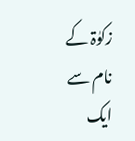زکوٰۃ کے نام سے ایک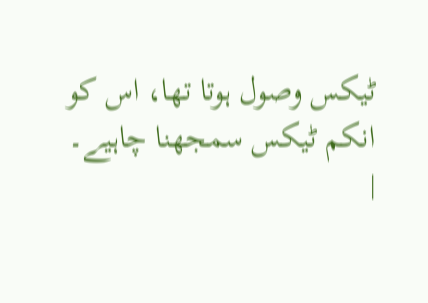ٹیکس وصول ہوتا تھا، اس کو انکم ٹیکس سمجھنا چاہیے۔
|